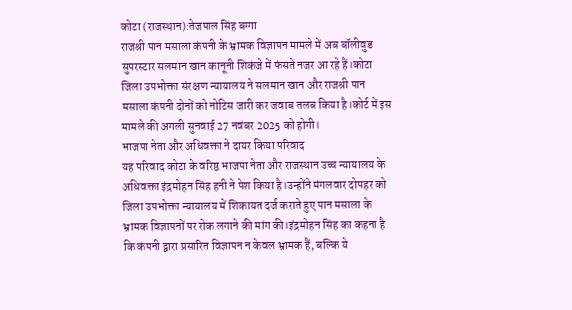कोटा (राजस्थान):तेजपाल सिंह बग्गा
राजश्री पान मसाला कंपनी के भ्रामक विज्ञापन मामले में अब बॉलीवुड सुपरस्टार सलमान खान कानूनी शिकंजे में फंसते नजर आ रहे हैं।कोटा जिला उपभोक्ता संरक्षण न्यायालय ने सलमान खान और राजश्री पान मसाला कंपनी दोनों को नोटिस जारी कर जवाब तलब किया है।कोर्ट में इस मामले की अगली सुनवाई 27 नवंबर 2025 को होगी।
भाजपा नेता और अधिवक्ता ने दायर किया परिवाद
यह परिवाद कोटा के वरिष्ठ भाजपा नेता और राजस्थान उच्च न्यायालय के अधिवक्ता इंद्रमोहन सिंह हनी ने पेश किया है।उन्होंने मंगलवार दोपहर को जिला उपभोक्ता न्यायालय में शिकायत दर्ज कराते हुए पान मसाला के भ्रामक विज्ञापनों पर रोक लगाने की मांग की।इंद्रमोहन सिंह का कहना है कि कंपनी द्वारा प्रसारित विज्ञापन न केवल भ्रामक हैं, बल्कि ये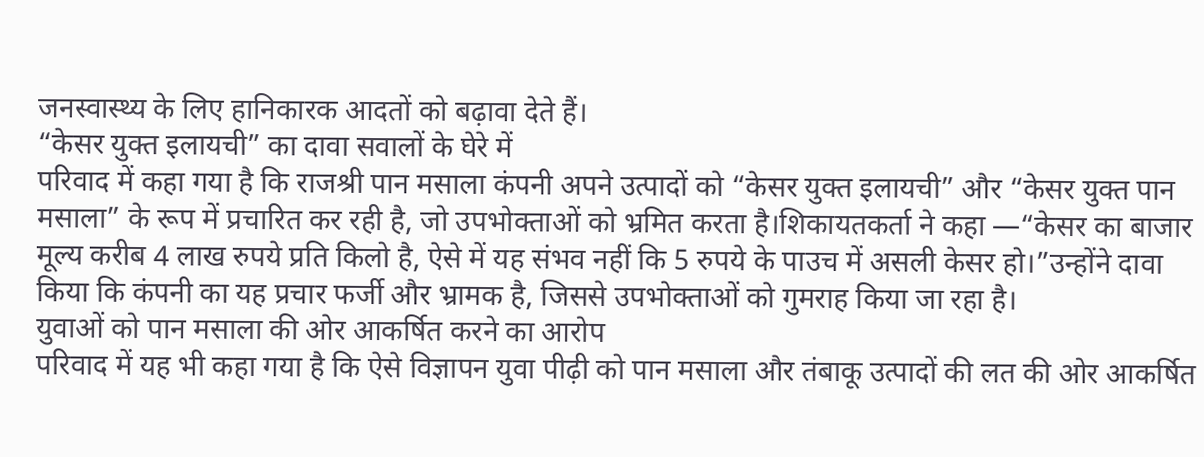जनस्वास्थ्य के लिए हानिकारक आदतों को बढ़ावा देते हैं।
“केसर युक्त इलायची” का दावा सवालों के घेरे में
परिवाद में कहा गया है कि राजश्री पान मसाला कंपनी अपने उत्पादों को “केसर युक्त इलायची” और “केसर युक्त पान मसाला” के रूप में प्रचारित कर रही है, जो उपभोक्ताओं को भ्रमित करता है।शिकायतकर्ता ने कहा —“केसर का बाजार मूल्य करीब 4 लाख रुपये प्रति किलो है, ऐसे में यह संभव नहीं कि 5 रुपये के पाउच में असली केसर हो।”उन्होंने दावा किया कि कंपनी का यह प्रचार फर्जी और भ्रामक है, जिससे उपभोक्ताओं को गुमराह किया जा रहा है।
युवाओं को पान मसाला की ओर आकर्षित करने का आरोप
परिवाद में यह भी कहा गया है कि ऐसे विज्ञापन युवा पीढ़ी को पान मसाला और तंबाकू उत्पादों की लत की ओर आकर्षित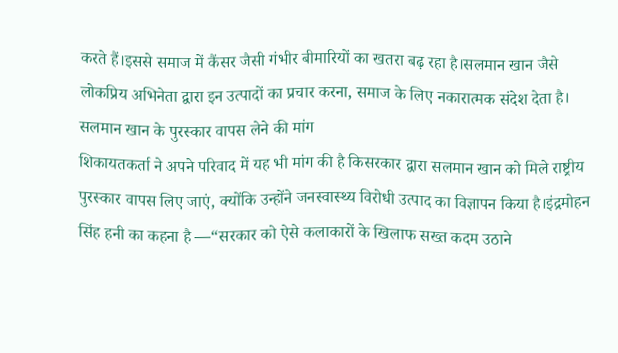करते हैं।इससे समाज में कैंसर जैसी गंभीर बीमारियों का खतरा बढ़ रहा है।सलमान खान जैसे लोकप्रिय अभिनेता द्वारा इन उत्पादों का प्रचार करना, समाज के लिए नकारात्मक संदेश देता है।
सलमान खान के पुरस्कार वापस लेने की मांग
शिकायतकर्ता ने अपने परिवाद में यह भी मांग की है किसरकार द्वारा सलमान खान को मिले राष्ट्रीय पुरस्कार वापस लिए जाएं, क्योंकि उन्होंने जनस्वास्थ्य विरोधी उत्पाद का विज्ञापन किया है।इंद्रमोहन सिंह हनी का कहना है —“सरकार को ऐसे कलाकारों के खिलाफ सख्त कदम उठाने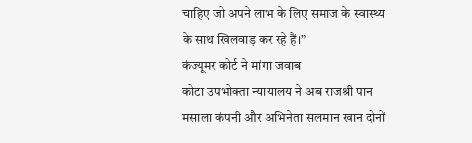चाहिए जो अपने लाभ के लिए समाज के स्वास्थ्य के साथ खिलवाड़ कर रहे हैं।”
कंज्यूमर कोर्ट ने मांगा जवाब
कोटा उपभोक्ता न्यायालय ने अब राजश्री पान मसाला कंपनी और अभिनेता सलमान खान दोनों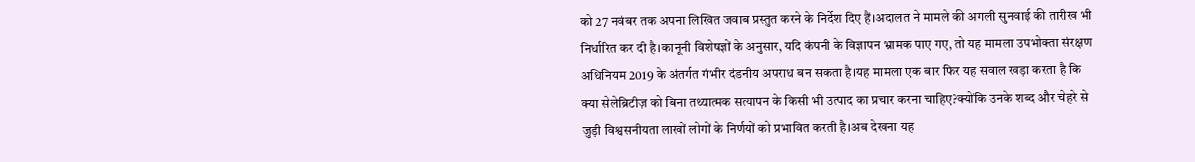को 27 नवंबर तक अपना लिखित जवाब प्रस्तुत करने के निर्देश दिए हैं।अदालत ने मामले की अगली सुनवाई की तारीख भी निर्धारित कर दी है।कानूनी विशेषज्ञों के अनुसार, यदि कंपनी के विज्ञापन भ्रामक पाए गए, तो यह मामला उपभोक्ता संरक्षण अधिनियम 2019 के अंतर्गत गंभीर दंडनीय अपराध बन सकता है।यह मामला एक बार फिर यह सवाल खड़ा करता है कि क्या सेलेब्रिटीज़ को बिना तथ्यात्मक सत्यापन के किसी भी उत्पाद का प्रचार करना चाहिए?क्योंकि उनके शब्द और चेहरे से जुड़ी विश्वसनीयता लाखों लोगों के निर्णयों को प्रभावित करती है।अब देखना यह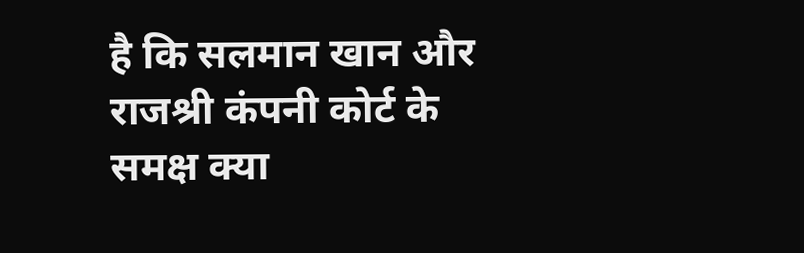है कि सलमान खान और राजश्री कंपनी कोर्ट के समक्ष क्या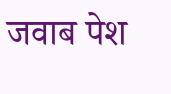जवाब पेश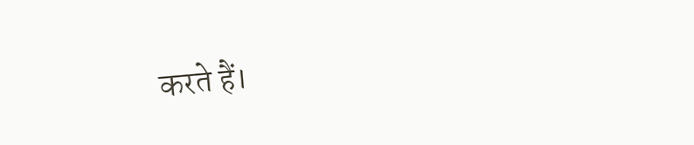करते हैं।